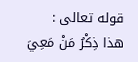قوله تعالى :
هذا ذِكْرُ مَنْ مَعِيَ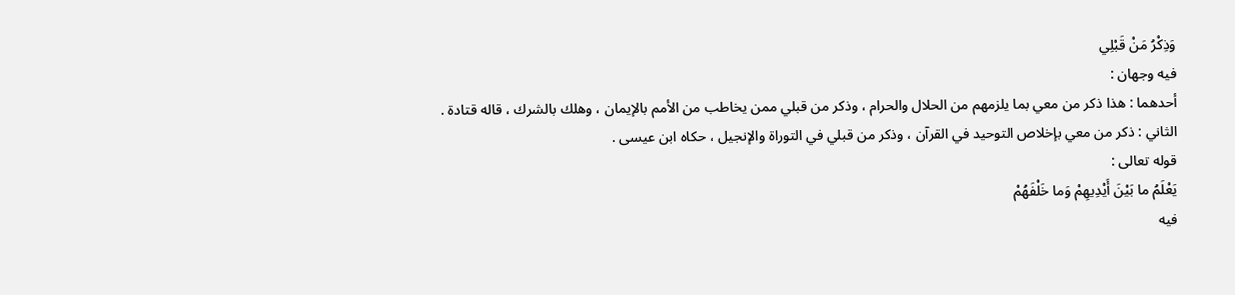وَذِكْرُ مَنْ قَبْلِي
فيه وجهان :
أحدهما : هذا ذكر من معي بما يلزمهم من الحلال والحرام ، وذكر من قبلي ممن يخاطب من الأمم بالإيمان ، وهلك بالشرك ، قاله قتادة .
الثاني : ذكر من معي بإخلاص التوحيد في القرآن ، وذكر من قبلي في التوراة والإنجيل ، حكاه ابن عيسى .
قوله تعالى :
يَعْلَمُ ما بَيْنَ أَيْدِيهِمْ وَما خَلْفَهُمْ
فيه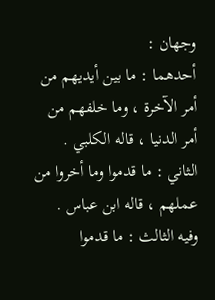وجهان :
أحدهما : ما بين أيديهم من أمر الآخرة ، وما خلفهم من أمر الدنيا ، قاله الكلبي .
الثاني : ما قدموا وما أخروا من عملهم ، قاله ابن عباس .
وفيه الثالث : ما قدموا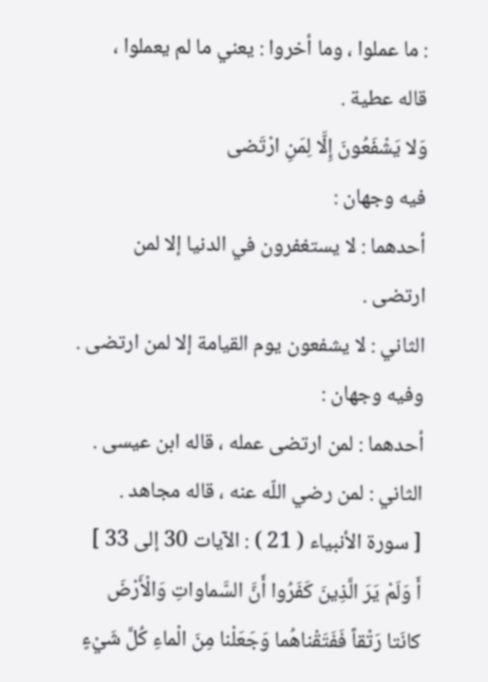: ما عملوا ، وما أخروا : يعني ما لم يعملوا ، قاله عطية .
وَلا يَشْفَعُونَ إِلَّا لِمَنِ ارْتَضى
فيه وجهان :
أحدهما : لا يستغفرون في الدنيا إلا لمن ارتضى .
الثاني : لا يشفعون يوم القيامة إلا لمن ارتضى .
وفيه وجهان :
أحدهما : لمن ارتضى عمله ، قاله ابن عيسى .
الثاني : لمن رضي اللّه عنه ، قاله مجاهد .
[ سورة الأنبياء ( 21 ) : الآيات 30 إلى 33 ]
أَ وَلَمْ يَرَ الَّذِينَ كَفَرُوا أَنَّ السَّماواتِ وَالْأَرْضَ كانَتا رَتْقاً فَفَتَقْناهُما وَجَعَلْنا مِنَ الْماءِ كُلَّ شَيْءٍ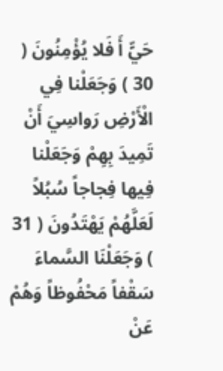حَيٍّ أَ فَلا يُؤْمِنُونَ ( 30 ) وَجَعَلْنا فِي الْأَرْضِ رَواسِيَ أَنْ تَمِيدَ بِهِمْ وَجَعَلْنا فِيها فِجاجاً سُبُلاً لَعَلَّهُمْ يَهْتَدُونَ ( 31 ) وَجَعَلْنَا السَّماءَ سَقْفاً مَحْفُوظاً وَهُمْ عَنْ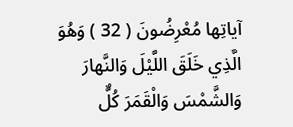آياتِها مُعْرِضُونَ ( 32 ) وَهُوَ الَّذِي خَلَقَ اللَّيْلَ وَالنَّهارَ وَالشَّمْسَ وَالْقَمَرَ كُلٌّ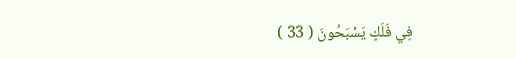فِي فَلَكٍ يَسْبَحُونَ ( 33 )